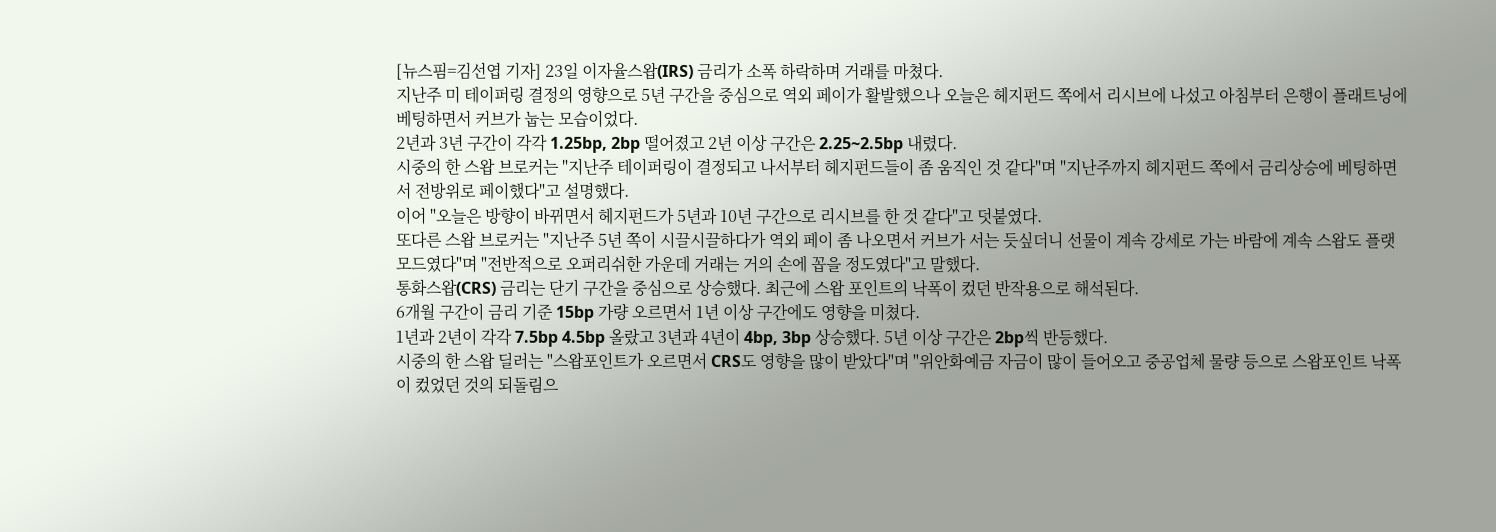[뉴스핌=김선엽 기자] 23일 이자율스왑(IRS) 금리가 소폭 하락하며 거래를 마쳤다.
지난주 미 테이퍼링 결정의 영향으로 5년 구간을 중심으로 역외 페이가 활발했으나 오늘은 헤지펀드 쪽에서 리시브에 나섰고 아침부터 은행이 플래트닝에 베팅하면서 커브가 눕는 모습이었다.
2년과 3년 구간이 각각 1.25bp, 2bp 떨어졌고 2년 이상 구간은 2.25~2.5bp 내렸다.
시중의 한 스왑 브로커는 "지난주 테이퍼링이 결정되고 나서부터 헤지펀드들이 좀 움직인 것 같다"며 "지난주까지 헤지펀드 쪽에서 금리상승에 베팅하면서 전방위로 페이했다"고 설명했다.
이어 "오늘은 방향이 바뀌면서 헤지펀드가 5년과 10년 구간으로 리시브를 한 것 같다"고 덧붙였다.
또다른 스왑 브로커는 "지난주 5년 쪽이 시끌시끌하다가 역외 페이 좀 나오면서 커브가 서는 듯싶더니 선물이 계속 강세로 가는 바람에 계속 스왑도 플랫모드였다"며 "전반적으로 오퍼리쉬한 가운데 거래는 거의 손에 꼽을 정도였다"고 말했다.
통화스왑(CRS) 금리는 단기 구간을 중심으로 상승했다. 최근에 스왑 포인트의 낙폭이 컸던 반작용으로 해석된다.
6개월 구간이 금리 기준 15bp 가량 오르면서 1년 이상 구간에도 영향을 미쳤다.
1년과 2년이 각각 7.5bp 4.5bp 올랐고 3년과 4년이 4bp, 3bp 상승했다. 5년 이상 구간은 2bp씩 반등했다.
시중의 한 스왑 딜러는 "스왑포인트가 오르면서 CRS도 영향을 많이 받았다"며 "위안화예금 자금이 많이 들어오고 중공업체 물량 등으로 스왑포인트 낙폭이 컸었던 것의 되돌림으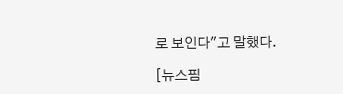로 보인다"고 말했다.

[뉴스핌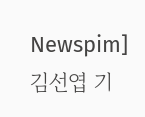Newspim] 김선엽 기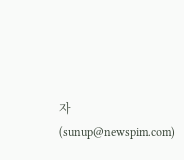자 (sunup@newspim.com)